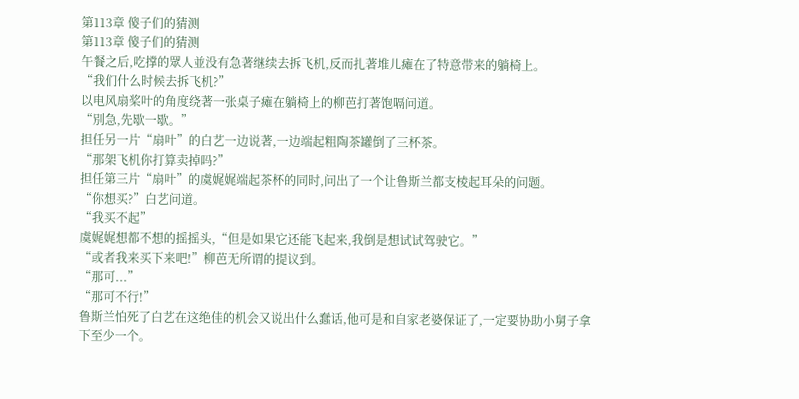第113章 傻子们的猜测
第113章 傻子们的猜测
午餐之后,吃撑的眾人並没有急著继续去拆飞机,反而扎著堆儿瘫在了特意带来的躺椅上。
“我们什么时候去拆飞机?”
以电风扇桨叶的角度绕著一张桌子瘫在躺椅上的柳芭打著饱嗝问道。
“別急,先歇一歇。”
担任另一片“扇叶”的白艺一边说著,一边端起粗陶茶罐倒了三杯茶。
“那架飞机你打算卖掉吗?”
担任第三片“扇叶”的虞娓娓端起茶杯的同时,问出了一个让鲁斯兰都支棱起耳朵的问题。
“你想买?”白艺问道。
“我买不起”
虞娓娓想都不想的摇摇头,“但是如果它还能飞起来,我倒是想试试驾驶它。”
“或者我来买下来吧!”柳芭无所谓的提议到。
“那可...”
“那可不行!”
鲁斯兰怕死了白艺在这绝佳的机会又说出什么蠢话,他可是和自家老婆保证了,一定要协助小舅子拿下至少一个。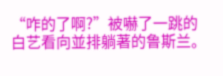“咋的了啊?”被嚇了一跳的白艺看向並排躺著的鲁斯兰。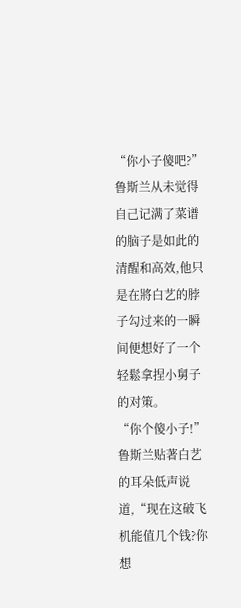“你小子傻吧?”
鲁斯兰从未觉得自己记满了菜谱的脑子是如此的清醒和高效,他只是在將白艺的脖子勾过来的一瞬间便想好了一个轻鬆拿捏小舅子的对策。
“你个傻小子!”
鲁斯兰贴著白艺的耳朵低声说道,“现在这破飞机能值几个钱?你想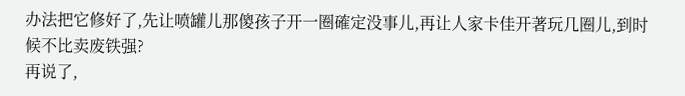办法把它修好了,先让喷罐儿那傻孩子开一圈確定没事儿,再让人家卡佳开著玩几圈儿,到时候不比卖废铁强?
再说了,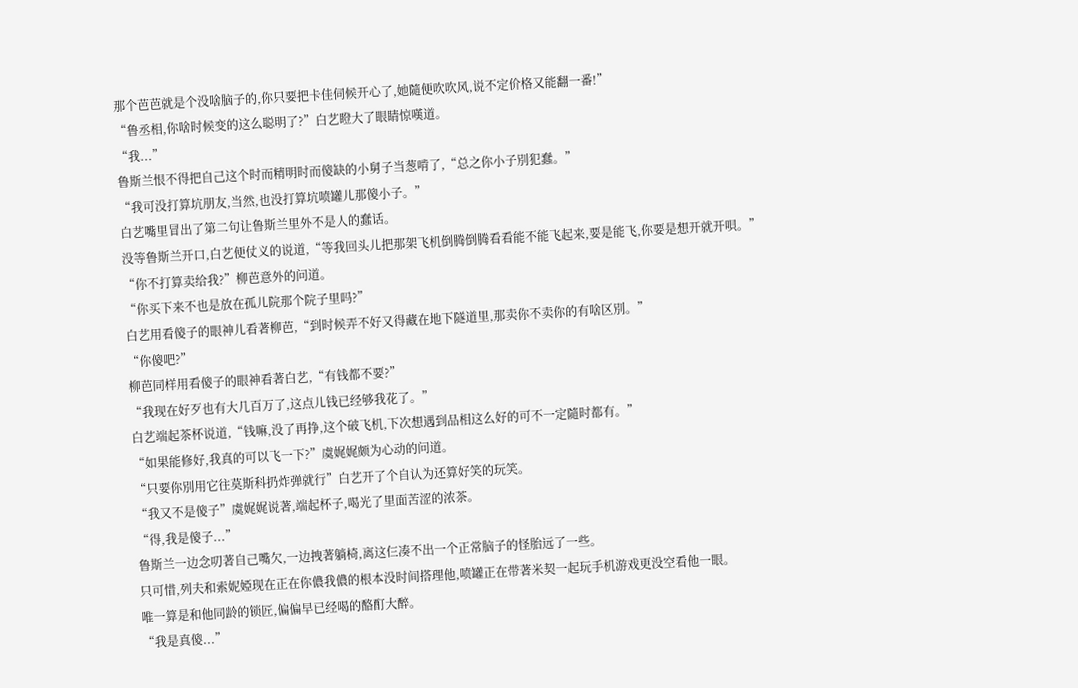那个芭芭就是个没啥脑子的,你只要把卡佳伺候开心了,她隨便吹吹风,说不定价格又能翻一番!”
“鲁丞相,你啥时候变的这么聪明了?”白艺瞪大了眼睛惊嘆道。
“我...”
鲁斯兰恨不得把自己这个时而精明时而傻缺的小舅子当葱啃了,“总之你小子別犯蠢。”
“我可没打算坑朋友,当然,也没打算坑喷罐儿那傻小子。”
白艺嘴里冒出了第二句让鲁斯兰里外不是人的蠢话。
没等鲁斯兰开口,白艺便仗义的说道,“等我回头儿把那架飞机倒腾倒腾看看能不能飞起来,要是能飞,你要是想开就开唄。”
“你不打算卖给我?”柳芭意外的问道。
“你买下来不也是放在孤儿院那个院子里吗?”
白艺用看傻子的眼神儿看著柳芭,“到时候弄不好又得藏在地下隧道里,那卖你不卖你的有啥区別。”
“你傻吧?”
柳芭同样用看傻子的眼神看著白艺,“有钱都不要?”
“我现在好歹也有大几百万了,这点儿钱已经够我花了。”
白艺端起茶杯说道,“钱嘛,没了再挣,这个破飞机,下次想遇到品相这么好的可不一定隨时都有。”
“如果能修好,我真的可以飞一下?”虞娓娓颇为心动的问道。
“只要你別用它往莫斯科扔炸弹就行”白艺开了个自认为还算好笑的玩笑。
“我又不是傻子”虞娓娓说著,端起杯子,喝光了里面苦涩的浓茶。
“得,我是傻子...”
鲁斯兰一边念叨著自己嘴欠,一边拽著躺椅,离这仨凑不出一个正常脑子的怪胎远了一些。
只可惜,列夫和索妮婭现在正在你儂我儂的根本没时间搭理他,喷罐正在带著米契一起玩手机游戏更没空看他一眼。
唯一算是和他同龄的锁匠,偏偏早已经喝的酪酊大醉。
“我是真傻...”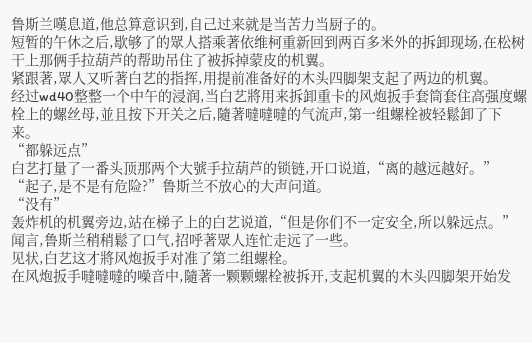鲁斯兰嘆息道,他总算意识到,自己过来就是当苦力当厨子的。
短暂的午休之后,歇够了的眾人搭乘著依维柯重新回到两百多米外的拆卸现场,在松树干上那俩手拉葫芦的帮助吊住了被拆掉蒙皮的机翼。
紧跟著,眾人又听著白艺的指挥,用提前准备好的木头四脚架支起了两边的机翼。
经过wd40整整一个中午的浸润,当白艺將用来拆卸重卡的风炮扳手套筒套住高强度螺栓上的螺丝母,並且按下开关之后,隨著噠噠噠的气流声,第一组螺栓被轻鬆卸了下来。
“都躲远点”
白艺打量了一番头顶那两个大號手拉葫芦的锁链,开口说道,“离的越远越好。”
“起子,是不是有危险?”鲁斯兰不放心的大声问道。
“没有”
轰炸机的机翼旁边,站在梯子上的白艺说道,“但是你们不一定安全,所以躲远点。”
闻言,鲁斯兰稍稍鬆了口气,招呼著眾人连忙走远了一些。
见状,白艺这才將风炮扳手对准了第二组螺栓。
在风炮扳手噠噠噠的噪音中,隨著一颗颗螺栓被拆开,支起机翼的木头四脚架开始发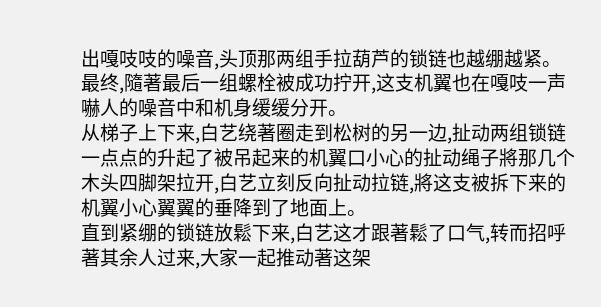出嘎吱吱的噪音,头顶那两组手拉葫芦的锁链也越绷越紧。
最终,隨著最后一组螺栓被成功拧开,这支机翼也在嘎吱一声嚇人的噪音中和机身缓缓分开。
从梯子上下来,白艺绕著圈走到松树的另一边,扯动两组锁链一点点的升起了被吊起来的机翼口小心的扯动绳子將那几个木头四脚架拉开,白艺立刻反向扯动拉链,將这支被拆下来的机翼小心翼翼的垂降到了地面上。
直到紧绷的锁链放鬆下来,白艺这才跟著鬆了口气,转而招呼著其余人过来,大家一起推动著这架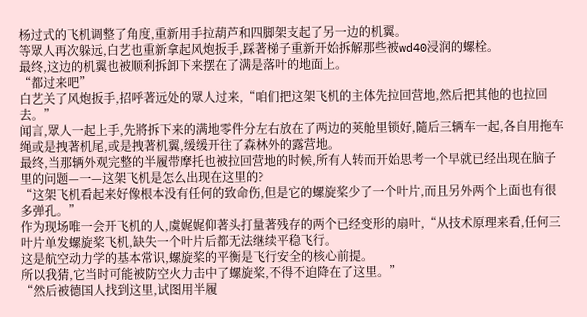杨过式的飞机调整了角度,重新用手拉葫芦和四脚架支起了另一边的机翼。
等眾人再次躲远,白艺也重新拿起风炮扳手,踩著梯子重新开始拆解那些被wd40浸润的螺栓。
最终,这边的机翼也被顺利拆卸下来摆在了满是落叶的地面上。
“都过来吧”
白艺关了风炮扳手,招呼著远处的眾人过来,“咱们把这架飞机的主体先拉回营地,然后把其他的也拉回去。”
闻言,眾人一起上手,先將拆下来的满地零件分左右放在了两边的荚舱里锁好,隨后三辆车一起,各自用拖车绳或是拽著机尾,或是拽著机翼,缓缓开往了森林外的露营地。
最终,当那辆外观完整的半履带摩托也被拉回营地的时候,所有人转而开始思考一个早就已经出现在脑子里的问题—一—这架飞机是怎么出现在这里的?
“这架飞机看起来好像根本没有任何的致命伤,但是它的螺旋桨少了一个叶片,而且另外两个上面也有很多弹孔。”
作为现场唯一会开飞机的人,虞娓娓仰著头打量著残存的两个已经变形的扇叶,“从技术原理来看,任何三叶片单发螺旋桨飞机,缺失一个叶片后都无法继续平稳飞行。
这是航空动力学的基本常识,螺旋桨的平衡是飞行安全的核心前提。
所以我猜,它当时可能被防空火力击中了螺旋桨,不得不迫降在了这里。”
“然后被德国人找到这里,试图用半履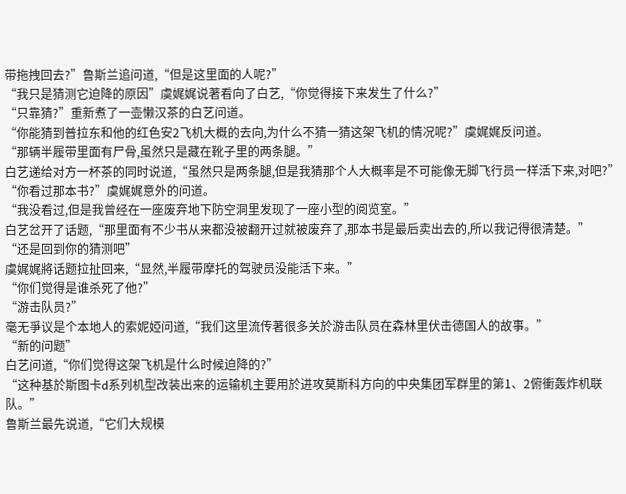带拖拽回去?”鲁斯兰追问道,“但是这里面的人呢?”
“我只是猜测它迫降的原因”虞娓娓说著看向了白艺,“你觉得接下来发生了什么?”
“只靠猜?”重新煮了一壶懒汉茶的白艺问道。
“你能猜到普拉东和他的红色安2飞机大概的去向,为什么不猜一猜这架飞机的情况呢?”虞娓娓反问道。
“那辆半履带里面有尸骨,虽然只是藏在靴子里的两条腿。”
白艺递给对方一杯茶的同时说道,“虽然只是两条腿,但是我猜那个人大概率是不可能像无脚飞行员一样活下来,对吧?”
“你看过那本书?”虞娓娓意外的问道。
“我没看过,但是我曾经在一座废弃地下防空洞里发现了一座小型的阅览室。”
白艺岔开了话题,“那里面有不少书从来都没被翻开过就被废弃了,那本书是最后卖出去的,所以我记得很清楚。”
“还是回到你的猜测吧”
虞娓娓將话题拉扯回来,“显然,半履带摩托的驾驶员没能活下来。”
“你们觉得是谁杀死了他?”
“游击队员?”
毫无爭议是个本地人的索妮婭问道,“我们这里流传著很多关於游击队员在森林里伏击德国人的故事。”
“新的问题”
白艺问道,“你们觉得这架飞机是什么时候迫降的?”
“这种基於斯图卡d系列机型改装出来的运输机主要用於进攻莫斯科方向的中央集团军群里的第1、2俯衝轰炸机联队。”
鲁斯兰最先说道,“它们大规模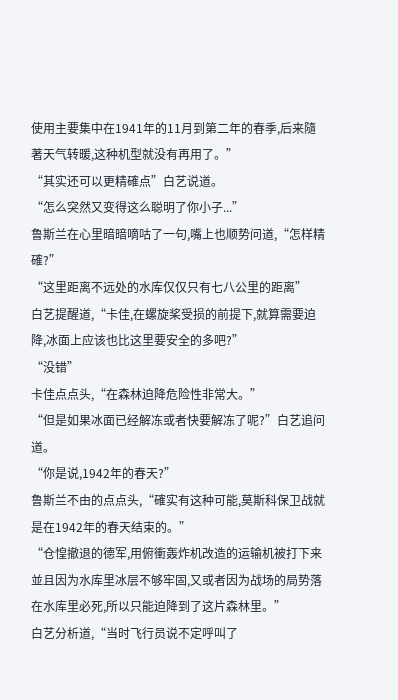使用主要集中在1941年的11月到第二年的春季,后来隨著天气转暖,这种机型就没有再用了。”
“其实还可以更精確点”白艺说道。
“怎么突然又变得这么聪明了你小子...”
鲁斯兰在心里暗暗嘀咕了一句,嘴上也顺势问道,“怎样精確?”
“这里距离不远处的水库仅仅只有七八公里的距离”
白艺提醒道,“卡佳,在螺旋桨受损的前提下,就算需要迫降,冰面上应该也比这里要安全的多吧?”
“没错”
卡佳点点头,“在森林迫降危险性非常大。”
“但是如果冰面已经解冻或者快要解冻了呢?”白艺追问道。
“你是说,1942年的春天?”
鲁斯兰不由的点点头,“確实有这种可能,莫斯科保卫战就是在1942年的春天结束的。”
“仓惶撤退的德军,用俯衝轰炸机改造的运输机被打下来並且因为水库里冰层不够牢固,又或者因为战场的局势落在水库里必死,所以只能迫降到了这片森林里。”
白艺分析道,“当时飞行员说不定呼叫了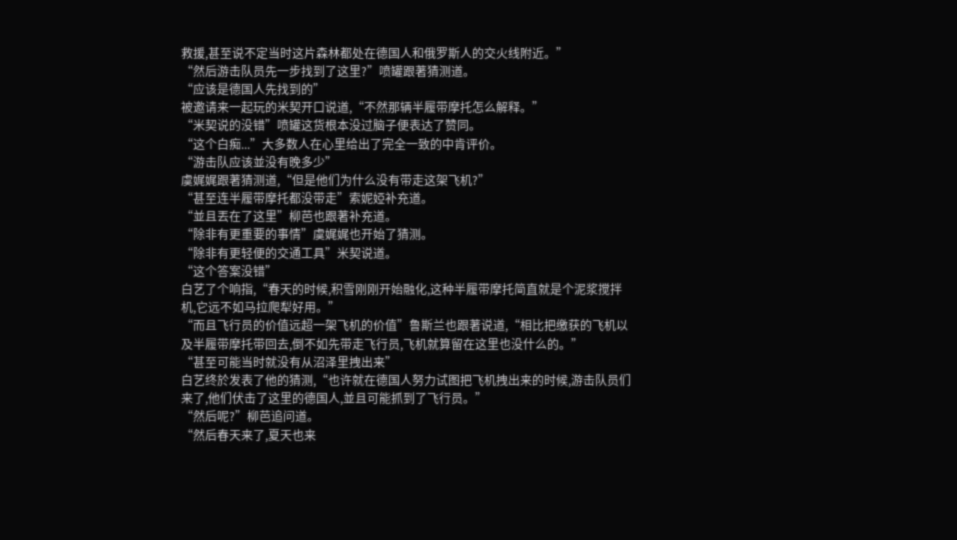救援,甚至说不定当时这片森林都处在德国人和俄罗斯人的交火线附近。”
“然后游击队员先一步找到了这里?”喷罐跟著猜测道。
“应该是德国人先找到的”
被邀请来一起玩的米契开口说道,“不然那辆半履带摩托怎么解释。”
“米契说的没错”喷罐这货根本没过脑子便表达了赞同。
“这个白痴...”大多数人在心里给出了完全一致的中肯评价。
“游击队应该並没有晚多少”
虞娓娓跟著猜测道,“但是他们为什么没有带走这架飞机?”
“甚至连半履带摩托都没带走”索妮婭补充道。
“並且丟在了这里”柳芭也跟著补充道。
“除非有更重要的事情”虞娓娓也开始了猜测。
“除非有更轻便的交通工具”米契说道。
“这个答案没错”
白艺了个响指,“春天的时候,积雪刚刚开始融化,这种半履带摩托简直就是个泥浆搅拌机,它远不如马拉爬犁好用。”
“而且飞行员的价值远超一架飞机的价值”鲁斯兰也跟著说道,“相比把缴获的飞机以及半履带摩托带回去,倒不如先带走飞行员,飞机就算留在这里也没什么的。”
“甚至可能当时就没有从沼泽里拽出来”
白艺终於发表了他的猜测,“也许就在德国人努力试图把飞机拽出来的时候,游击队员们来了,他们伏击了这里的德国人,並且可能抓到了飞行员。”
“然后呢?”柳芭追问道。
“然后春天来了,夏天也来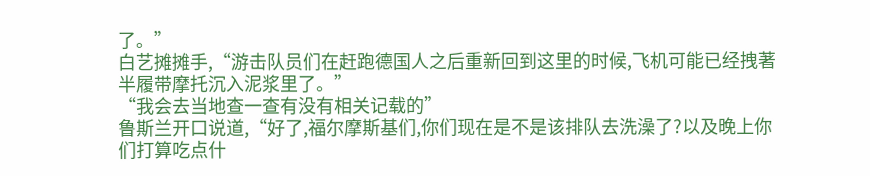了。”
白艺摊摊手,“游击队员们在赶跑德国人之后重新回到这里的时候,飞机可能已经拽著半履带摩托沉入泥浆里了。”
“我会去当地查一查有没有相关记载的”
鲁斯兰开口说道,“好了,福尔摩斯基们,你们现在是不是该排队去洗澡了?以及晚上你们打算吃点什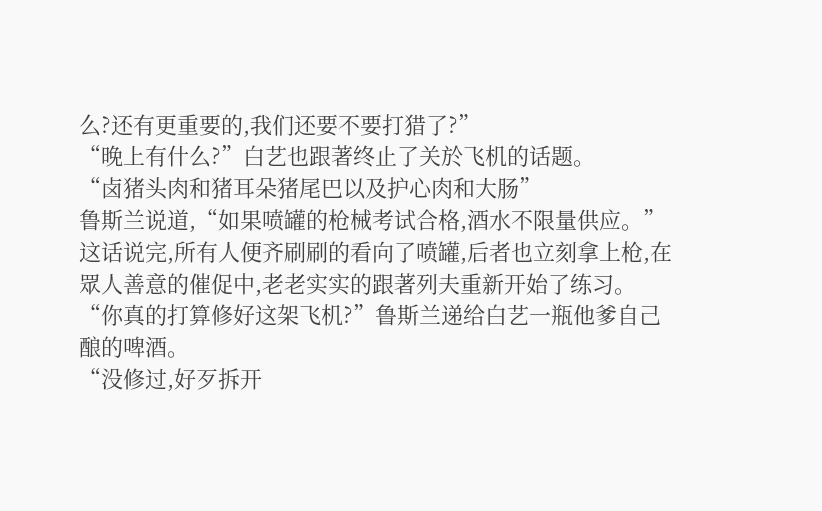么?还有更重要的,我们还要不要打猎了?”
“晚上有什么?”白艺也跟著终止了关於飞机的话题。
“卤猪头肉和猪耳朵猪尾巴以及护心肉和大肠”
鲁斯兰说道,“如果喷罐的枪械考试合格,酒水不限量供应。”
这话说完,所有人便齐刷刷的看向了喷罐,后者也立刻拿上枪,在眾人善意的催促中,老老实实的跟著列夫重新开始了练习。
“你真的打算修好这架飞机?”鲁斯兰递给白艺一瓶他爹自己酿的啤酒。
“没修过,好歹拆开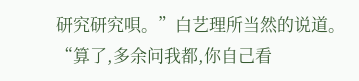研究研究唄。”白艺理所当然的说道。
“算了,多余问我都,你自己看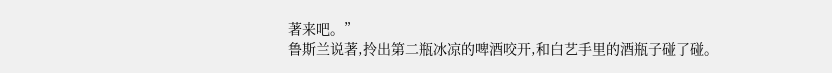著来吧。”
鲁斯兰说著,拎出第二瓶冰凉的啤酒咬开,和白艺手里的酒瓶子碰了碰。